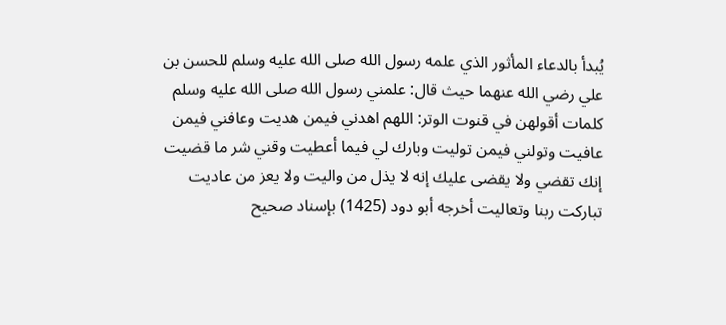يُبدأ بالدعاء المأثور الذي علمه رسول الله صلى الله عليه وسلم للحسن بن علي رضي الله عنهما حيث قال: علمني رسول الله صلى الله عليه وسلم كلمات أقولهن في قنوت الوتر: اللهم اهدني فيمن هديت وعافني فيمن عافيت وتولني فيمن توليت وبارك لي فيما أعطيت وقني شر ما قضيت إنك تقضي ولا يقضى عليك إنه لا يذل من واليت ولا يعز من عاديت تباركت ربنا وتعاليت أخرجه أبو دود (1425) بإسناد صحيح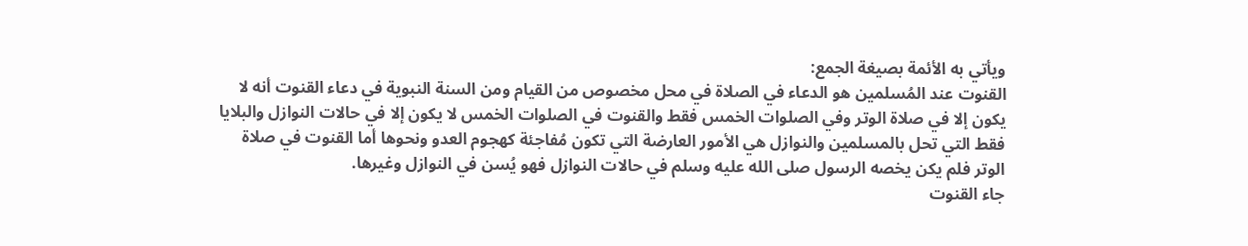ويأتي به الأئمة بصيغة الجمع:
القنوت عند المُسلمين هو الدعاء في الصلاة في محل مخصوص من القيام ومن السنة النبوية في دعاء القنوت أنه لا يكون إلا في صلاة الوتر وفي الصلوات الخمس فقط والقنوت في الصلوات الخمس لا يكون إلا في حالات النوازل والبلايا فقط التي تحل بالمسلمين والنوازل هي الأمور العارضة التي تكون مُفاجئة كهجوم العدو ونحوها أما القنوت في صلاة الوتر فلم يكن يخصه الرسول صلى الله عليه وسلم في حالات النوازل فهو يُسن في النوازل وغيرها.
جاء القنوت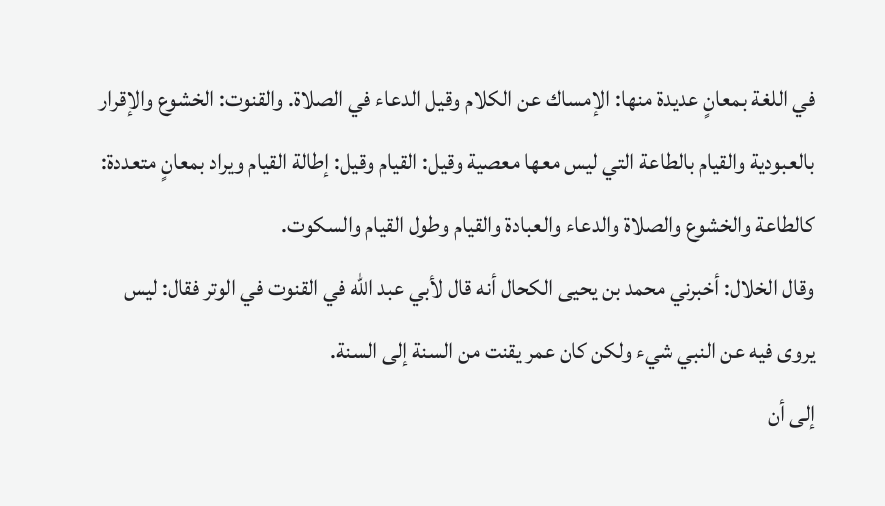في اللغة بمعانٍ عديدة منها: الإمساك عن الكلام وقيل الدعاء في الصلاة. والقنوت: الخشوع والإقرار بالعبودية والقيام بالطاعة التي ليس معها معصية وقيل: القيام وقيل: إطالة القيام ويراد بمعانٍ متعددة: كالطاعة والخشوع والصلاة والدعاء والعبادة والقيام وطول القيام والسكوت.
وقال الخلال: أخبرني محمد بن يحيى الكحال أنه قال لأبي عبد الله في القنوت في الوتر فقال: ليس يروى فيه عن النبي شيء ولكن كان عمر يقنت من السنة إلى السنة.
إلى أن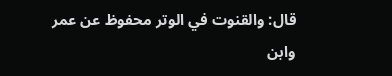قال: والقنوت في الوتر محفوظ عن عمر وابن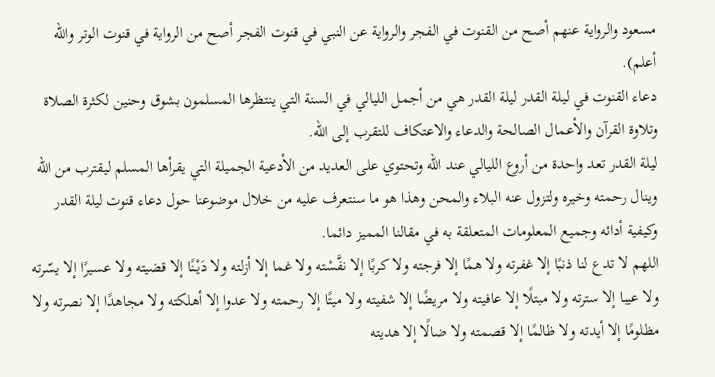مسعود والرواية عنهم أصح من القنوت في الفجر والرواية عن النبي في قنوت الفجر أصح من الرواية في قنوت الوتر والله أعلم).
دعاء القنوت في ليلة القدر ليلة القدر هي من أجمل الليالي في السنة التي ينتظرها المسلمون بشوق وحنين لكثرة الصلاة وتلاوة القرآن والأعمال الصالحة والدعاء والاعتكاف للتقرب إلى الله.
ليلة القدر تعد واحدة من أروع الليالي عند الله وتحتوي على العديد من الأدعية الجميلة التي يقرأها المسلم ليقترب من الله وينال رحمته وخيره ولتزول عنه البلاء والمحن وهذا هو ما سنتعرف عليه من خلال موضوعنا حول دعاء قنوت ليلة القدر وكيفية أدائه وجميع المعلومات المتعلقة به في مقالنا المميز دائما.
اللهم لا تدع لنا ذنبًا إلا غفرته ولا همًا إلا فرجته ولا كربًا إلا نفَّسْته ولا غما إلا أزلته ولا دَيْنًا إلا قضيته ولا عسيرًا إلا يسّرته ولا عيبا إلا سترته ولا مبتلًا إلا عافيته ولا مريضًا إلا شفيته ولا ميتًا إلا رحمته ولا عدوا إلا أهلكته ولا مجاهدًا إلا نصرته ولا مظلومًا إلا أيدته ولا ظالمًا إلا قصمته ولا ضالًا إلا هديته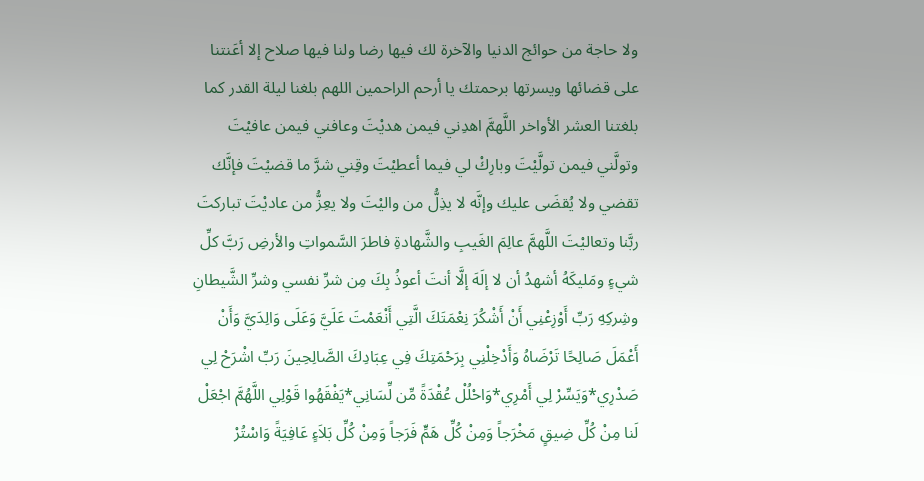ولا حاجة من حوائج الدنيا والآخرة لك فيها رضا ولنا فيها صلاح إلا أعَنتنا على قضائها ويسرتها برحمتك يا أرحم الراحمين اللهم بلغنا ليلة القدر كما بلغتنا العشر الأواخر اللَّهمَّ اهدِني فيمن هديْتَ وعافني فيمن عافيْتَ وتولَّني فيمن تولَّيْتَ وبارِكْ لي فيما أعطيْتَ وقِني شرَّ ما قضيْتَ فإنَّك تقضي ولا يُقضَى عليك وإنَّه لا يذِلُّ من واليْتَ ولا يعِزُّ من عاديْتَ تباركتَ ربَّنا وتعاليْتَ اللَّهمَّ عالِمَ الغَيبِ والشَّهادةِ فاطرَ السَّمواتِ والأرضِ رَبَّ كلِّ شيءٍ ومَليكَهُ أشهدُ أن لا إلَهَ إلَّا أنتَ أعوذُ بِكَ مِن شرِّ نفسي وشرِّ الشَّيطانِ وشِركِهِ رَبِّ أَوْزِعْنِي أَنْ أَشْكُرَ نِعْمَتَكَ الَّتِي أَنْعَمْتَ عَلَيَّ وَعَلَى وَالِدَيَّ وَأَنْ أَعْمَلَ صَالِحًا تَرْضَاهُ وَأَدْخِلْنِي بِرَحْمَتِكَ فِي عِبَادِكَ الصَّالِحِينَ رَبِّ اشْرَحْ لِي صَدْرِي*وَيَسِّرْ لِي أَمْرِي*وَاحْلُلْ عُقْدَةً مِّن لِّسَانِي*يَفْقَهُوا قَوْلِي اللَّهُمَّ اجْعَلْ لَنا مِنْ كُلِّ ضِيقٍ مَخْرَجاً وَمِنْ كُلِّ هَمٍّ فَرَجاً وَمِنْ كُلِّ بَلاَءٍ عَافِيَةً وَاسْتُرْ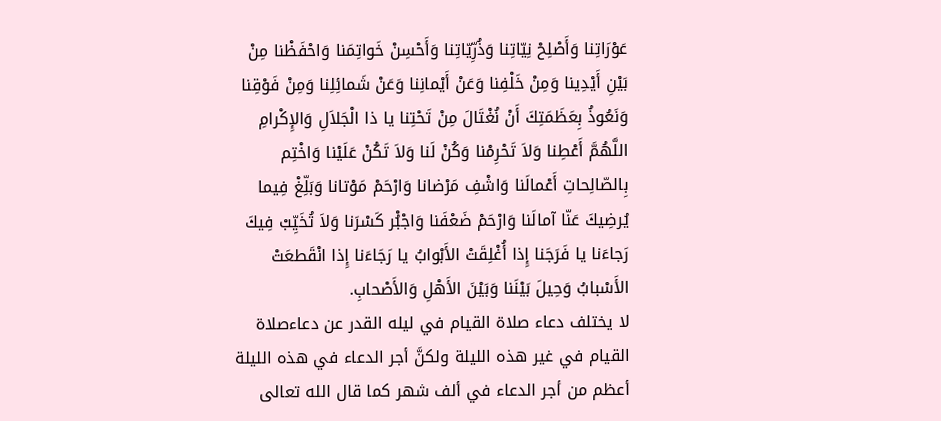عَوْرَاتِنا وَأَصْلِحْ نِيّاتِنا وَذُرِّيّاتِنا وَأَحْسِنْ خَواتِمَنا وَاحْفَظْنا مِنْ بَيْنِ أَيْدِينا وَمِنْ خَلْفِنا وَعَنْ أَيْمانِنا وَعَنْ شَمائِلِنا وَمِنْ فَوْقِنا وَنَعُوذُ بِعَظَمَتِكَ أَنْ نُغْتَالَ مِنْ تَحْتِنا يا ذا الْجَلاَلِ وَالإِكْرامِ اللَّهُمَّ أَعْطِنا وَلاَ تَحْرِمْنا وَكُنْ لَنا وَلاَ تَكُنْ عَلَيْنا وَاخْتِم بِالصّالِحاتِ أَعْمالَنا وَاشْفِ مَرْضانا وَارْحَمْ مَوْتانا وَبَلِّغْ فِيما يُرضِيكَ عَنّا آمالَنا وَارْحَمْ ضَعْفَنا وَاجْبُْر كَسْرَنا وَلاَ تُخَيِّبْ فِيكَ رَجاءَنا يا فَرَجَنا إِذا أُغْلِقَتْ الأَبْوابُ يا رَجَاءَنا إِذا انْقَطعَتْ الأَسْبابُ وَحِيلَ بَيْنَنا وَبَيْنَ الأَهْلِ وَالأَصْحابِ.
لا يختلف دعاء صلاة القيام في ليله القدر عن دعاءصلاة القيام في غير هذه الليلة ولكنَّ أجر الدعاء في هذه الليلة أعظم من أجر الدعاء في ألف شهر كما قال الله تعالى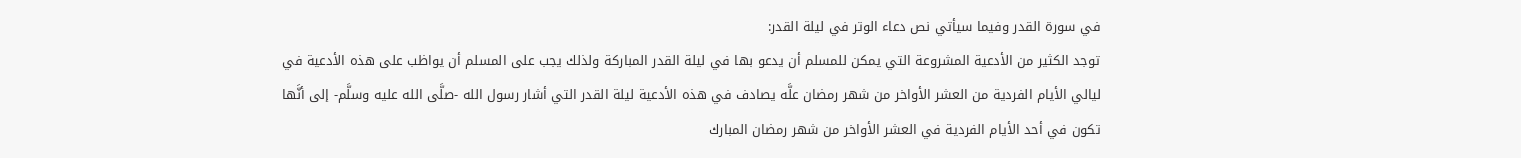في سورة القدر وفيما سيأتي نص دعاء الوتر في ليلة القدر:
توجد الكثير من الأدعية المشروعة التي يمكن للمسلم أن يدعو بها في ليلة القدر المباركة ولذلك يجب على المسلم أن يواظب على هذه الأدعية في ليالي الأيام الفردية من العشر الأواخر من شهر رمضان علَّه يصادف في هذه الأدعية ليلة القدر التي أشار رسول الله -صلَّى الله عليه وسلَّم- إلى أنَّها تكون في أحد الأيام الفردية في العشر الأواخر من شهر رمضان المبارك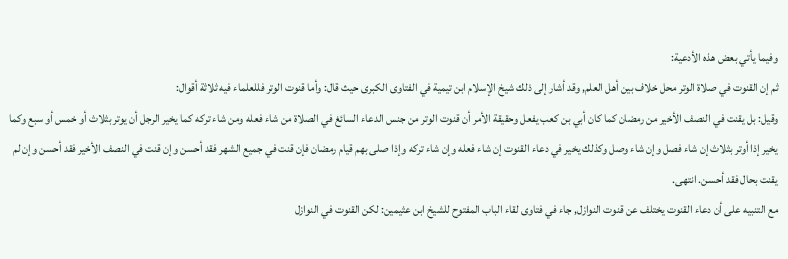وفيما يأتي بعض هذه الأدعية:
ثم إن القنوت في صلاة الوتر محل خلاف بين أهل العلم, وقد أشار إلى ذلك شيخ الإسلام ابن تيمية في الفتاوى الكبرى حيث قال: وأما قنوت الوتر فللعلماء فيه ثلاثة أقوال:
وقيل: بل يقنت في النصف الأخير من رمضان كما كان أبي بن كعب يفعل وحقيقة الأمر أن قنوت الوتر من جنس الدعاء السائغ في الصلاة من شاء فعله ومن شاء تركه كما يخير الرجل أن يوتر بثلاث أو خمس أو سبع وكما يخير إذا أوتر بثلاث إن شاء فصل وإن شاء وصل وكذلك يخير في دعاء القنوت إن شاء فعله وإن شاء تركه وإذا صلى بهم قيام رمضان فإن قنت في جميع الشهر فقد أحسن وإن قنت في النصف الأخير فقد أحسن وإن لم يقنت بحال فقد أحسن. انتهى.
مع التنبيه على أن دعاء القنوت يختلف عن قنوت النوازل, جاء في فتاوى لقاء الباب المفتوح للشيخ ابن عثيمين: لكن القنوت في النوازل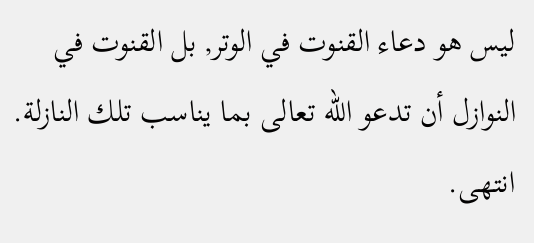ليس هو دعاء القنوت في الوتر, بل القنوت في النوازل أن تدعو الله تعالى بما يناسب تلك النازلة. انتهى.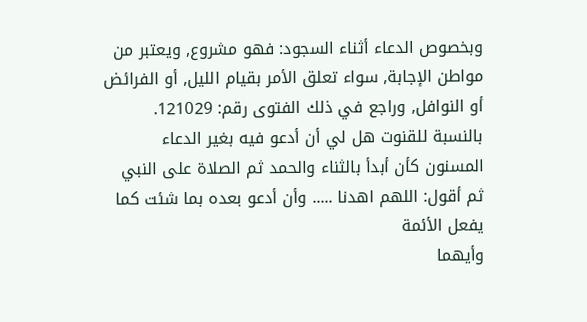وبخصوص الدعاء أثناء السجود: فهو مشروع, ويعتبر من مواطن الإجابة, سواء تعلق الأمر بقيام الليل, أو الفرائض أو النوافل, وراجع في ذلك الفتوى رقم: 121029.
بالنسبة للقنوت هل لي أن أدعو فيه بغير الدعاء المسنون كأن أبدأ بالثناء والحمد ثم الصلاة على النبي ثم أقول: اللهم اهدنا ..... وأن أدعو بعده بما شئت كما يفعل الأئمة
وأيهما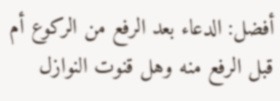أفضل: الدعاء بعد الرفع من الركوع أم قبل الرفع منه وهل قنوت النوازل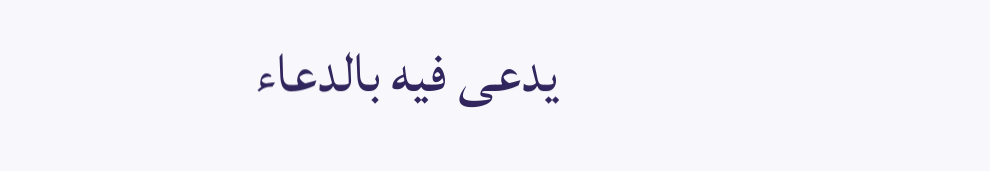يدعى فيه بالدعاء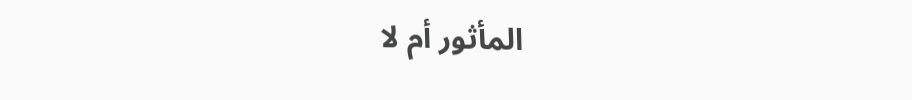المأثور أم لا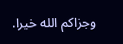وجزاكم الله خيرا.